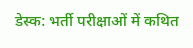डेस्क: भर्ती परीक्षाओं में कथित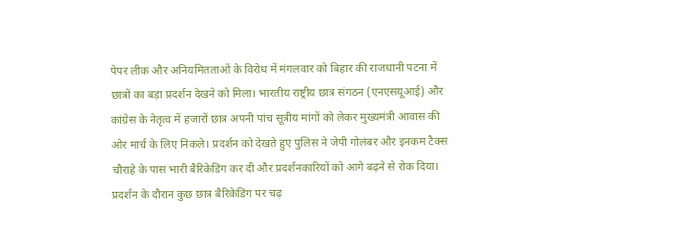पेपर लीक और अनियमितताओं के विरोध में मंगलवार को बिहार की राजधानी पटना में छात्रों का बड़ा प्रदर्शन देखने को मिला। भारतीय राष्ट्रीय छात्र संगठन (एनएसयूआई) और कांग्रेस के नेतृत्व में हजारों छात्र अपनी पांच सूत्रीय मांगों को लेकर मुख्यमंत्री आवास की ओर मार्च के लिए निकले। प्रदर्शन को देखते हुए पुलिस ने जेपी गोलंबर और इनकम टैक्स चौराहे के पास भारी बैरिकेडिंग कर दी और प्रदर्शनकारियों को आगे बढ़ने से रोक दिया।
प्रदर्शन के दौरान कुछ छात्र बैरिकेडिंग पर चढ़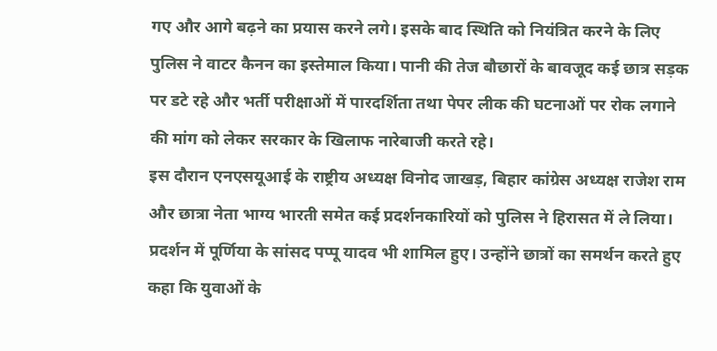गए और आगे बढ़ने का प्रयास करने लगे। इसके बाद स्थिति को नियंत्रित करने के लिए पुलिस ने वाटर कैनन का इस्तेमाल किया। पानी की तेज बौछारों के बावजूद कई छात्र सड़क पर डटे रहे और भर्ती परीक्षाओं में पारदर्शिता तथा पेपर लीक की घटनाओं पर रोक लगाने की मांग को लेकर सरकार के खिलाफ नारेबाजी करते रहे।
इस दौरान एनएसयूआई के राष्ट्रीय अध्यक्ष विनोद जाखड़, बिहार कांग्रेस अध्यक्ष राजेश राम और छात्रा नेता भाग्य भारती समेत कई प्रदर्शनकारियों को पुलिस ने हिरासत में ले लिया। प्रदर्शन में पूर्णिया के सांसद पप्पू यादव भी शामिल हुए। उन्होंने छात्रों का समर्थन करते हुए कहा कि युवाओं के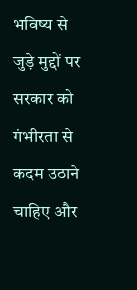भविष्य से जुड़े मुद्दों पर सरकार को गंभीरता से कदम उठाने चाहिए और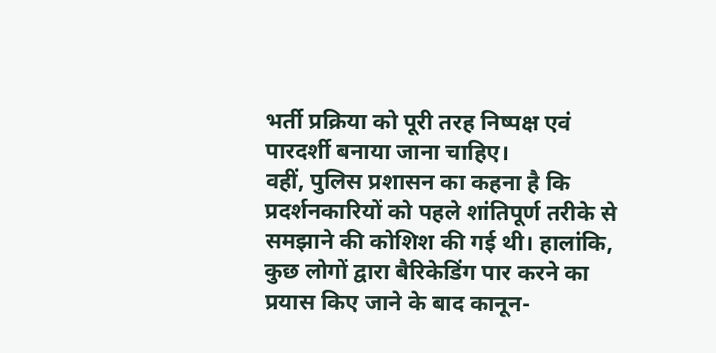भर्ती प्रक्रिया को पूरी तरह निष्पक्ष एवं पारदर्शी बनाया जाना चाहिए।
वहीं, पुलिस प्रशासन का कहना है कि प्रदर्शनकारियों को पहले शांतिपूर्ण तरीके से समझाने की कोशिश की गई थी। हालांकि, कुछ लोगों द्वारा बैरिकेडिंग पार करने का प्रयास किए जाने के बाद कानून-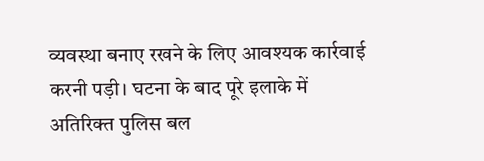व्यवस्था बनाए रखने के लिए आवश्यक कार्रवाई करनी पड़ी। घटना के बाद पूरे इलाके में अतिरिक्त पुलिस बल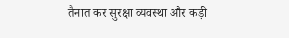तैनात कर सुरक्षा व्यवस्था और कड़ी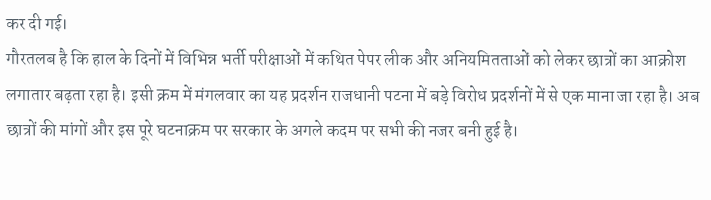कर दी गई।
गौरतलब है कि हाल के दिनों में विभिन्न भर्ती परीक्षाओं में कथित पेपर लीक और अनियमितताओं को लेकर छात्रों का आक्रोश लगातार बढ़ता रहा है। इसी क्रम में मंगलवार का यह प्रदर्शन राजधानी पटना में बड़े विरोध प्रदर्शनों में से एक माना जा रहा है। अब छात्रों की मांगों और इस पूरे घटनाक्रम पर सरकार के अगले कदम पर सभी की नजर बनी हुई है।